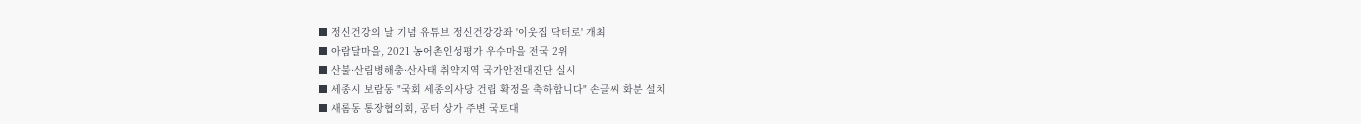■ 정신건강의 날 기념 유튜브 정신건강강좌 '이웃집 닥터로' 개최
■ 아람달마을, 2021 농어촌인성평가 우수마을 전국 2위
■ 산불·산림병해충·산사태 취약지역 국가안전대진단 실시
■ 세종시 보람동 "국회 세종의사당 건립 확정을 축하합니다" 손글씨 화분 설치
■ 새롬동 통장협의회, 공터 상가 주변 국토대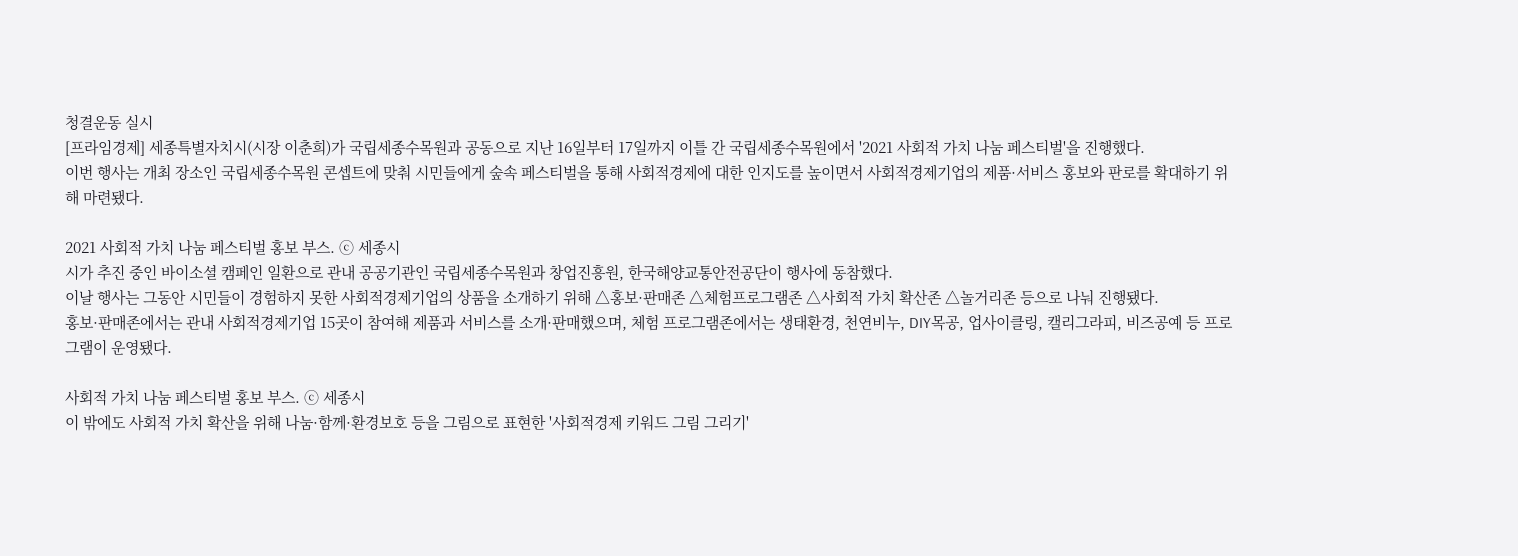청결운동 실시
[프라임경제] 세종특별자치시(시장 이춘희)가 국립세종수목원과 공동으로 지난 16일부터 17일까지 이틀 간 국립세종수목원에서 '2021 사회적 가치 나눔 페스티벌'을 진행했다.
이번 행사는 개최 장소인 국립세종수목원 콘셉트에 맞춰 시민들에게 숲속 페스티벌을 통해 사회적경제에 대한 인지도를 높이면서 사회적경제기업의 제품·서비스 홍보와 판로를 확대하기 위해 마련됐다.

2021 사회적 가치 나눔 페스티벌 홍보 부스. ⓒ 세종시
시가 추진 중인 바이소셜 캠페인 일환으로 관내 공공기관인 국립세종수목원과 창업진흥원, 한국해양교통안전공단이 행사에 동참했다.
이날 행사는 그동안 시민들이 경험하지 못한 사회적경제기업의 상품을 소개하기 위해 △홍보·판매존 △체험프로그램존 △사회적 가치 확산존 △놀거리존 등으로 나눠 진행됐다.
홍보·판매존에서는 관내 사회적경제기업 15곳이 참여해 제품과 서비스를 소개·판매했으며, 체험 프로그램존에서는 생태환경, 천연비누, DIY목공, 업사이클링, 캘리그라피, 비즈공예 등 프로그램이 운영됐다.

사회적 가치 나눔 페스티벌 홍보 부스. ⓒ 세종시
이 밖에도 사회적 가치 확산을 위해 나눔·함께·환경보호 등을 그림으로 표현한 '사회적경제 키워드 그림 그리기'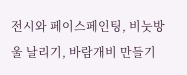전시와 페이스페인팅, 비눗방울 날리기, 바람개비 만들기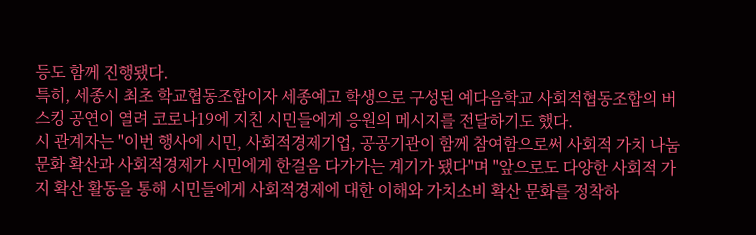등도 함께 진행됐다.
특히, 세종시 최초 학교협동조합이자 세종예고 학생으로 구성된 예다음학교 사회적협동조합의 버스킹 공연이 열려 코로나19에 지친 시민들에게 응원의 메시지를 전달하기도 했다.
시 관계자는 "이번 행사에 시민, 사회적경제기업, 공공기관이 함께 참여함으로써 사회적 가치 나눔 문화 확산과 사회적경제가 시민에게 한걸음 다가가는 계기가 됐다"며 "앞으로도 다양한 사회적 가지 확산 활동을 통해 시민들에게 사회적경제에 대한 이해와 가치소비 확산 문화를 정착하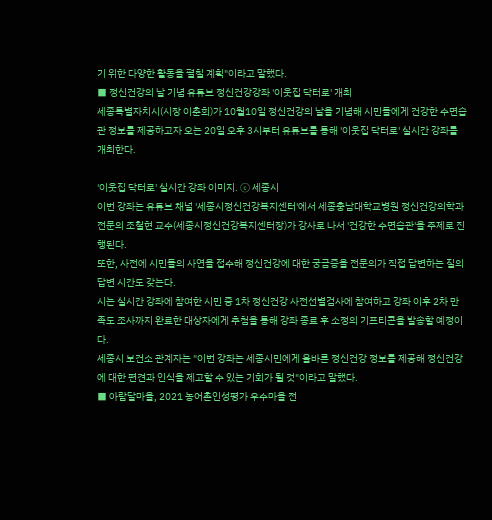기 위한 다양한 활동을 펼칠 계획"이라고 말했다.
■ 정신건강의 날 기념 유튜브 정신건강강좌 '이웃집 닥터로' 개최
세종특별자치시(시장 이춘희)가 10월10일 정신건강의 날을 기념해 시민들에게 건강한 수면습관 정보를 제공하고자 오는 20일 오후 3시부터 유튜브를 통해 '이웃집 닥터로' 실시간 강좌를 개최한다.

'이웃집 닥터로' 실시간 강좌 이미지. ⓒ 세종시
이번 강좌는 유튜브 채널 '세종시정신건강복지센터'에서 세종충남대학교병원 정신건강의학과 전문의 조철현 교수(세종시정신건강복지센터장)가 강사로 나서 '건강한 수면습관'을 주제로 진행된다.
또한, 사전에 시민들의 사연을 접수해 정신건강에 대한 궁금증을 전문의가 직접 답변하는 질의답변 시간도 갖는다.
시는 실시간 강좌에 참여한 시민 중 1차 정신건강 사전선별검사에 참여하고 강좌 이후 2차 만족도 조사까지 완료한 대상자에게 추첨을 통해 강좌 종료 후 소정의 기프티콘을 발송할 예정이다.
세종시 보건소 관계자는 "이번 강좌는 세종시민에게 올바른 정신건강 정보를 제공해 정신건강에 대한 편견과 인식을 제고할 수 있는 기회가 될 것"이라고 말했다.
■ 아람달마을, 2021 농어촌인성평가 우수마을 전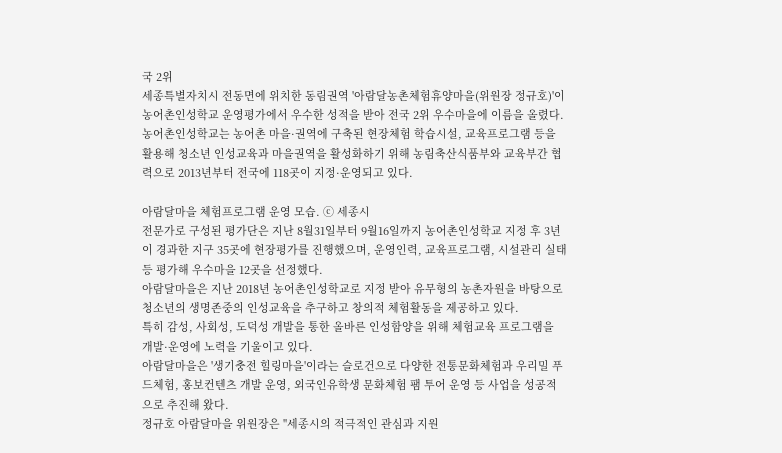국 2위
세종특별자치시 전동면에 위치한 동림권역 '아람달농촌체험휴양마을(위원장 정규호)'이 농어촌인성학교 운영평가에서 우수한 성적을 받아 전국 2위 우수마을에 이름을 올렸다.
농어촌인성학교는 농어촌 마을·권역에 구축된 현장체험 학습시설, 교육프로그램 등을 활용해 청소년 인성교육과 마을권역을 활성화하기 위해 농림축산식품부와 교육부간 협력으로 2013년부터 전국에 118곳이 지정·운영되고 있다.

아람달마을 체험프로그램 운영 모습. ⓒ 세종시
전문가로 구성된 평가단은 지난 8월31일부터 9월16일까지 농어촌인성학교 지정 후 3년이 경과한 지구 35곳에 현장평가를 진행했으며, 운영인력, 교육프로그램, 시설관리 실태 등 평가해 우수마을 12곳을 선정했다.
아람달마을은 지난 2018년 농어촌인성학교로 지정 받아 유무형의 농촌자원을 바탕으로 청소년의 생명존중의 인성교육을 추구하고 창의적 체험활동을 제공하고 있다.
특히 감성, 사회성, 도덕성 개발을 통한 올바른 인성함양을 위해 체험교육 프로그램을 개발·운영에 노력을 기울이고 있다.
아람달마을은 '생기충전 힐링마을'이라는 슬로건으로 다양한 전통문화체험과 우리밀 푸드체험, 홍보컨텐츠 개발 운영, 외국인유학생 문화체험 팸 투어 운영 등 사업을 성공적으로 추진해 왔다.
정규호 아람달마을 위원장은 "세종시의 적극적인 관심과 지원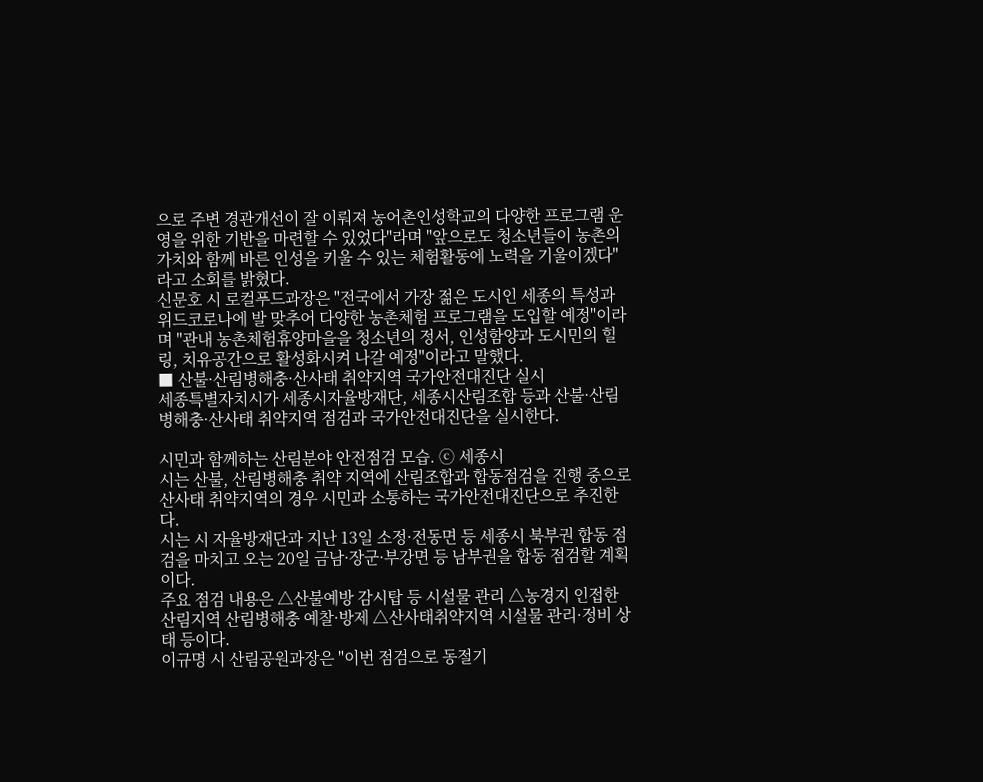으로 주변 경관개선이 잘 이뤄져 농어촌인성학교의 다양한 프로그램 운영을 위한 기반을 마련할 수 있었다"라며 "앞으로도 청소년들이 농촌의 가치와 함께 바른 인성을 키울 수 있는 체험활동에 노력을 기울이겠다"라고 소회를 밝혔다.
신문호 시 로컬푸드과장은 "전국에서 가장 젊은 도시인 세종의 특성과 위드코로나에 발 맞추어 다양한 농촌체험 프로그램을 도입할 예정"이라며 "관내 농촌체험휴양마을을 청소년의 정서, 인성함양과 도시민의 힐링, 치유공간으로 활성화시켜 나갈 예정"이라고 말했다.
■ 산불·산림병해충·산사태 취약지역 국가안전대진단 실시
세종특별자치시가 세종시자율방재단, 세종시산림조합 등과 산불·산림병해충·산사태 취약지역 점검과 국가안전대진단을 실시한다.

시민과 함께하는 산림분야 안전점검 모습. ⓒ 세종시
시는 산불, 산림병해충 취약 지역에 산림조합과 합동점검을 진행 중으로 산사태 취약지역의 경우 시민과 소통하는 국가안전대진단으로 추진한다.
시는 시 자율방재단과 지난 13일 소정·전동면 등 세종시 북부권 합동 점검을 마치고 오는 20일 금남·장군·부강면 등 남부권을 합동 점검할 계획이다.
주요 점검 내용은 △산불예방 감시탑 등 시설물 관리 △농경지 인접한 산림지역 산림병해충 예찰·방제 △산사태취약지역 시설물 관리·정비 상태 등이다.
이규명 시 산림공원과장은 "이번 점검으로 동절기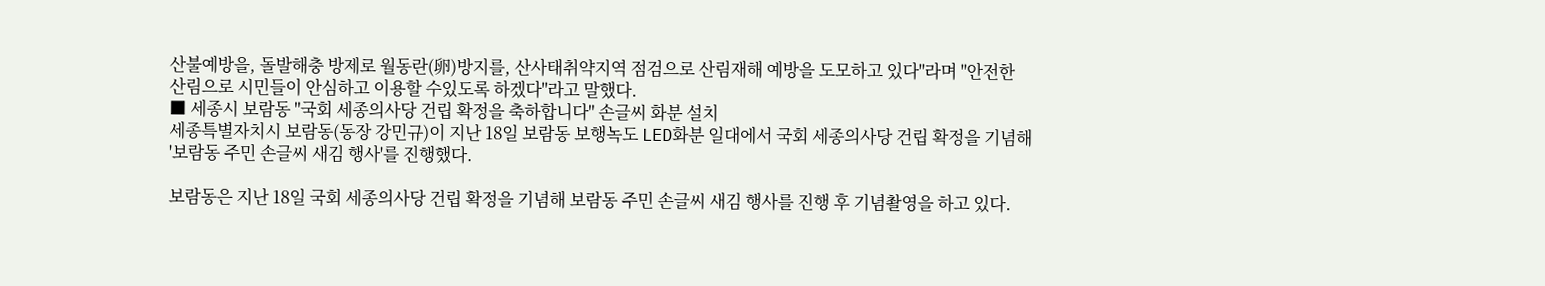산불예방을, 돌발해충 방제로 월동란(卵)방지를, 산사태취약지역 점검으로 산림재해 예방을 도모하고 있다"라며 "안전한 산림으로 시민들이 안심하고 이용할 수있도록 하겠다"라고 말했다.
■ 세종시 보람동 "국회 세종의사당 건립 확정을 축하합니다" 손글씨 화분 설치
세종특별자치시 보람동(동장 강민규)이 지난 18일 보람동 보행녹도 LED화분 일대에서 국회 세종의사당 건립 확정을 기념해 '보람동 주민 손글씨 새김 행사'를 진행했다.

보람동은 지난 18일 국회 세종의사당 건립 확정을 기념해 보람동 주민 손글씨 새김 행사를 진행 후 기념촬영을 하고 있다.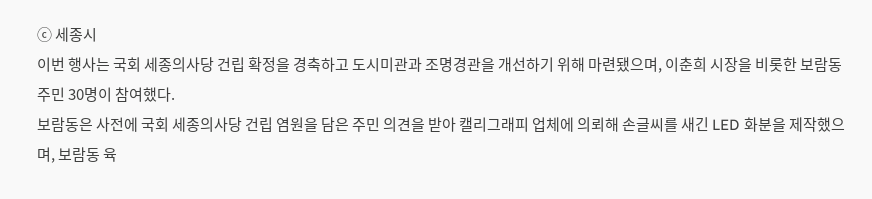ⓒ 세종시
이번 행사는 국회 세종의사당 건립 확정을 경축하고 도시미관과 조명경관을 개선하기 위해 마련됐으며, 이춘희 시장을 비롯한 보람동 주민 30명이 참여했다.
보람동은 사전에 국회 세종의사당 건립 염원을 담은 주민 의견을 받아 캘리그래피 업체에 의뢰해 손글씨를 새긴 LED 화분을 제작했으며, 보람동 육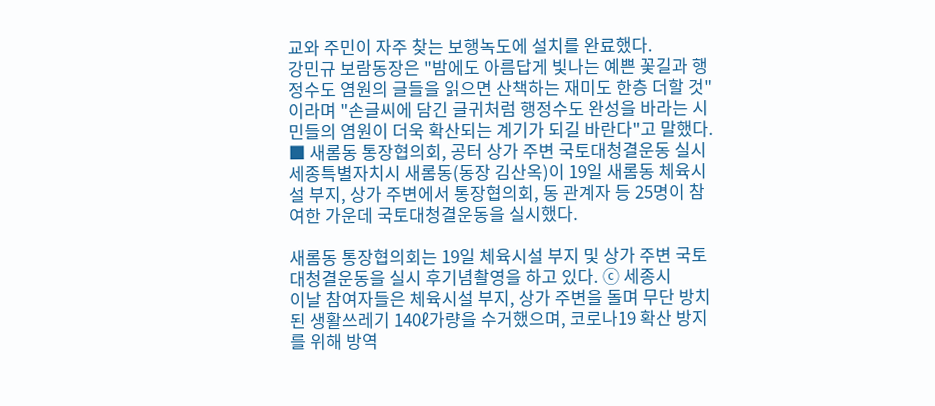교와 주민이 자주 찾는 보행녹도에 설치를 완료했다.
강민규 보람동장은 "밤에도 아름답게 빛나는 예쁜 꽃길과 행정수도 염원의 글들을 읽으면 산책하는 재미도 한층 더할 것"이라며 "손글씨에 담긴 글귀처럼 행정수도 완성을 바라는 시민들의 염원이 더욱 확산되는 계기가 되길 바란다"고 말했다.
■ 새롬동 통장협의회, 공터 상가 주변 국토대청결운동 실시
세종특별자치시 새롬동(동장 김산옥)이 19일 새롬동 체육시설 부지, 상가 주변에서 통장협의회, 동 관계자 등 25명이 참여한 가운데 국토대청결운동을 실시했다.

새롬동 통장협의회는 19일 체육시설 부지 및 상가 주변 국토대청결운동을 실시 후기념촬영을 하고 있다. ⓒ 세종시
이날 참여자들은 체육시설 부지, 상가 주변을 돌며 무단 방치된 생활쓰레기 140ℓ가량을 수거했으며, 코로나19 확산 방지를 위해 방역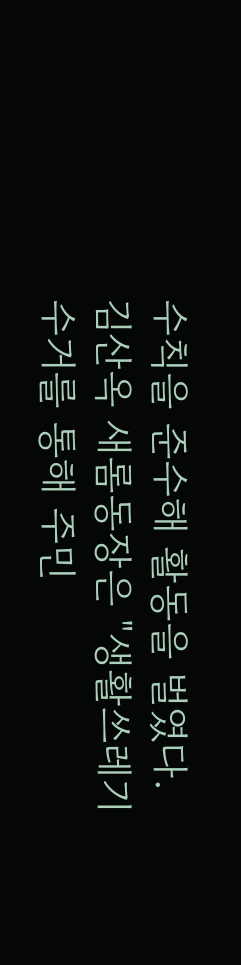수칙을 준수해 활동을 벌였다.
김산옥 새롬동장은 "생활쓰레기 수거를 통해 주민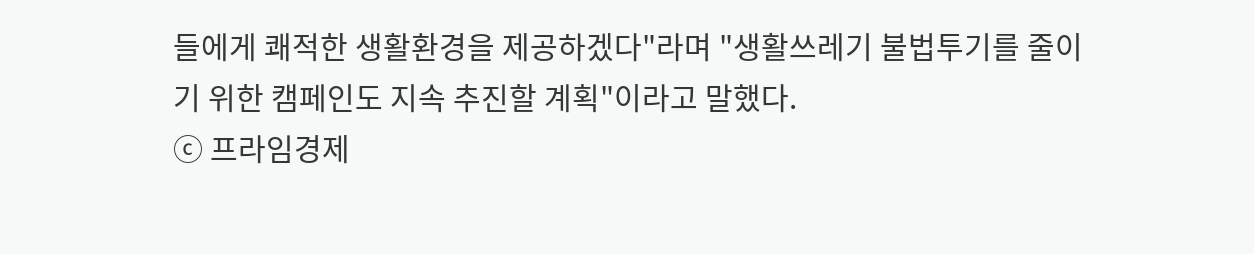들에게 쾌적한 생활환경을 제공하겠다"라며 "생활쓰레기 불법투기를 줄이기 위한 캠페인도 지속 추진할 계획"이라고 말했다.
ⓒ 프라임경제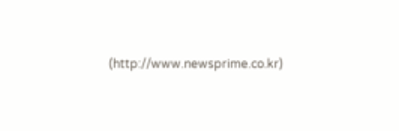(http://www.newsprime.co.kr)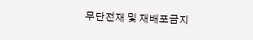무단전재 및 재배포금지